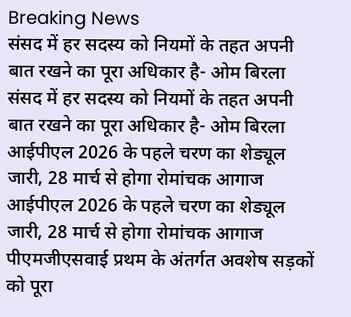Breaking News
संसद में हर सदस्य को नियमों के तहत अपनी बात रखने का पूरा अधिकार है- ओम बिरला
संसद में हर सदस्य को नियमों के तहत अपनी बात रखने का पूरा अधिकार है- ओम बिरला
आईपीएल 2026 के पहले चरण का शेड्यूल जारी, 28 मार्च से होगा रोमांचक आगाज
आईपीएल 2026 के पहले चरण का शेड्यूल जारी, 28 मार्च से होगा रोमांचक आगाज
पीएमजीएसवाई प्रथम के अंतर्गत अवशेष सड़कों को पूरा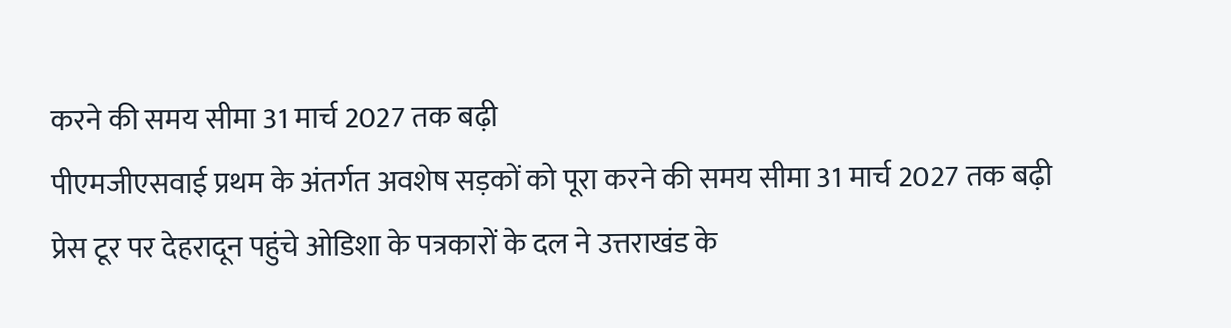करने की समय सीमा 31 मार्च 2027 तक बढ़ी
पीएमजीएसवाई प्रथम के अंतर्गत अवशेष सड़कों को पूरा करने की समय सीमा 31 मार्च 2027 तक बढ़ी
प्रेस टूर पर देहरादून पहुंचे ओडिशा के पत्रकारों के दल ने उत्तराखंड के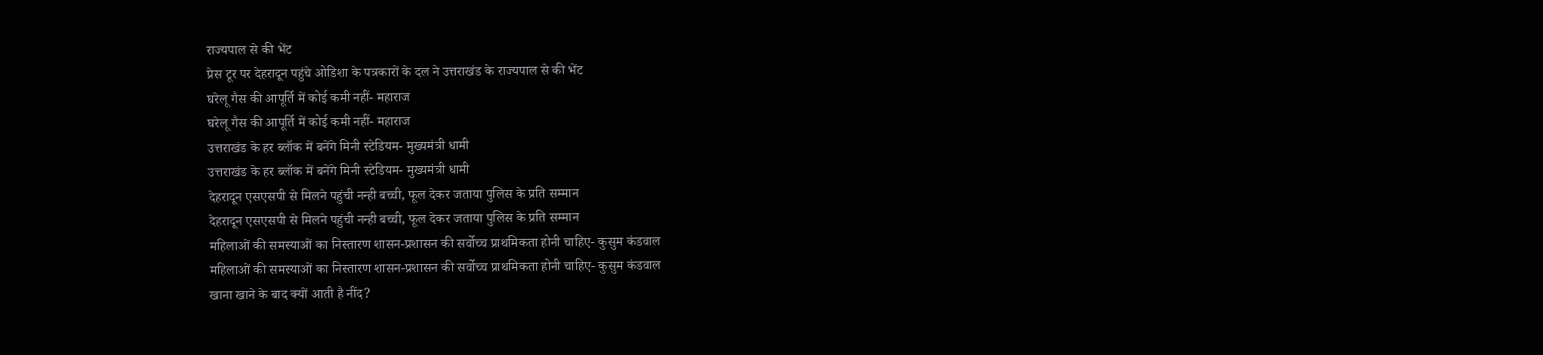राज्यपाल से की भेंट
प्रेस टूर पर देहरादून पहुंचे ओडिशा के पत्रकारों के दल ने उत्तराखंड के राज्यपाल से की भेंट
घरेलू गैस की आपूर्ति में कोई कमी नहीं- महाराज
घरेलू गैस की आपूर्ति में कोई कमी नहीं- महाराज
उत्तराखंड के हर ब्लॉक में बनेंगे मिनी स्टेडियम- मुख्यमंत्री धामी
उत्तराखंड के हर ब्लॉक में बनेंगे मिनी स्टेडियम- मुख्यमंत्री धामी
देहरादून एसएसपी से मिलने पहुंची नन्ही बच्ची, फूल देकर जताया पुलिस के प्रति सम्मान
देहरादून एसएसपी से मिलने पहुंची नन्ही बच्ची, फूल देकर जताया पुलिस के प्रति सम्मान
महिलाओं की समस्याओं का निस्तारण शासन-प्रशासन की सर्वोच्च प्राथमिकता होनी चाहिए- कुसुम कंडवाल
महिलाओं की समस्याओं का निस्तारण शासन-प्रशासन की सर्वोच्च प्राथमिकता होनी चाहिए- कुसुम कंडवाल
खाना खाने के बाद क्यों आती है नींद?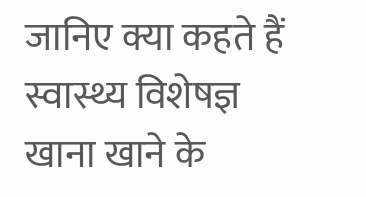जानिए क्या कहते हैं स्वास्थ्य विशेषज्ञ
खाना खाने के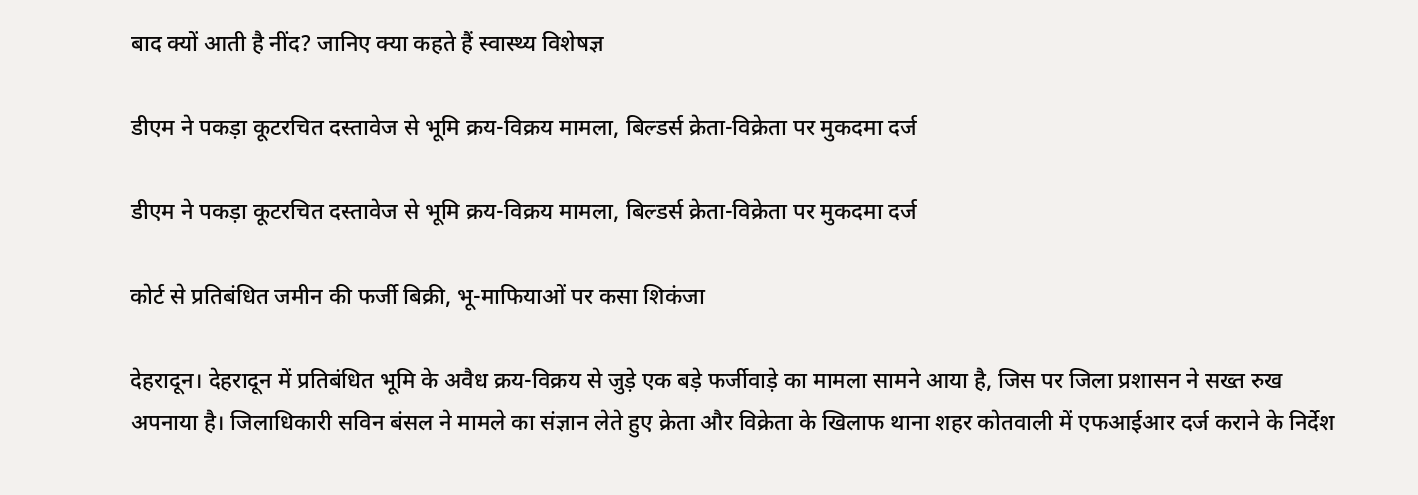बाद क्यों आती है नींद? जानिए क्या कहते हैं स्वास्थ्य विशेषज्ञ

डीएम ने पकड़ा कूटरचित दस्तावेज से भूमि क्रय-विक्रय मामला, बिल्डर्स क्रेता-विक्रेता पर मुकदमा दर्ज

डीएम ने पकड़ा कूटरचित दस्तावेज से भूमि क्रय-विक्रय मामला, बिल्डर्स क्रेता-विक्रेता पर मुकदमा दर्ज

कोर्ट से प्रतिबंधित जमीन की फर्जी बिक्री, भू-माफियाओं पर कसा शिकंजा

देहरादून। देहरादून में प्रतिबंधित भूमि के अवैध क्रय-विक्रय से जुड़े एक बड़े फर्जीवाड़े का मामला सामने आया है, जिस पर जिला प्रशासन ने सख्त रुख अपनाया है। जिलाधिकारी सविन बंसल ने मामले का संज्ञान लेते हुए क्रेता और विक्रेता के खिलाफ थाना शहर कोतवाली में एफआईआर दर्ज कराने के निर्देश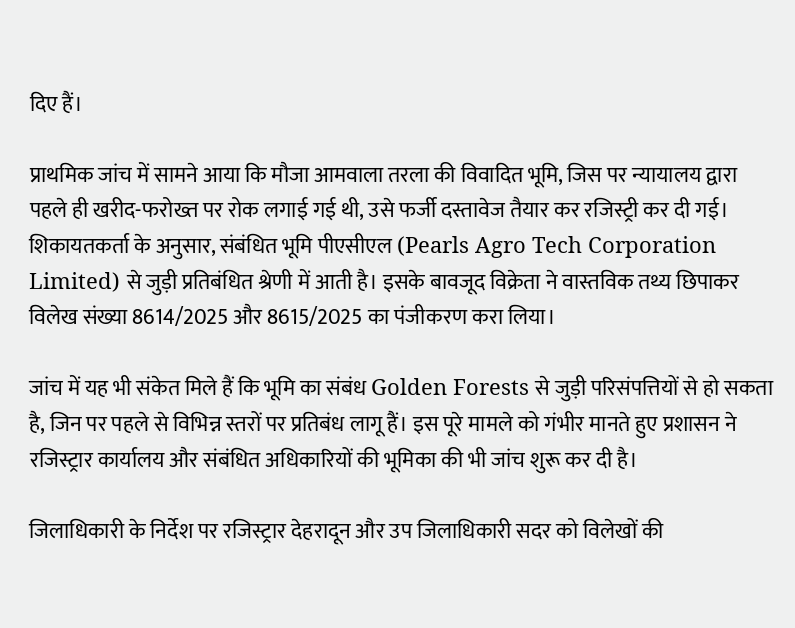दिए हैं।

प्राथमिक जांच में सामने आया कि मौजा आमवाला तरला की विवादित भूमि, जिस पर न्यायालय द्वारा पहले ही खरीद-फरोख्त पर रोक लगाई गई थी, उसे फर्जी दस्तावेज तैयार कर रजिस्ट्री कर दी गई। शिकायतकर्ता के अनुसार, संबंधित भूमि पीएसीएल (Pearls Agro Tech Corporation Limited) से जुड़ी प्रतिबंधित श्रेणी में आती है। इसके बावजूद विक्रेता ने वास्तविक तथ्य छिपाकर विलेख संख्या 8614/2025 और 8615/2025 का पंजीकरण करा लिया।

जांच में यह भी संकेत मिले हैं कि भूमि का संबंध Golden Forests से जुड़ी परिसंपत्तियों से हो सकता है, जिन पर पहले से विभिन्न स्तरों पर प्रतिबंध लागू हैं। इस पूरे मामले को गंभीर मानते हुए प्रशासन ने रजिस्ट्रार कार्यालय और संबंधित अधिकारियों की भूमिका की भी जांच शुरू कर दी है।

जिलाधिकारी के निर्देश पर रजिस्ट्रार देहरादून और उप जिलाधिकारी सदर को विलेखों की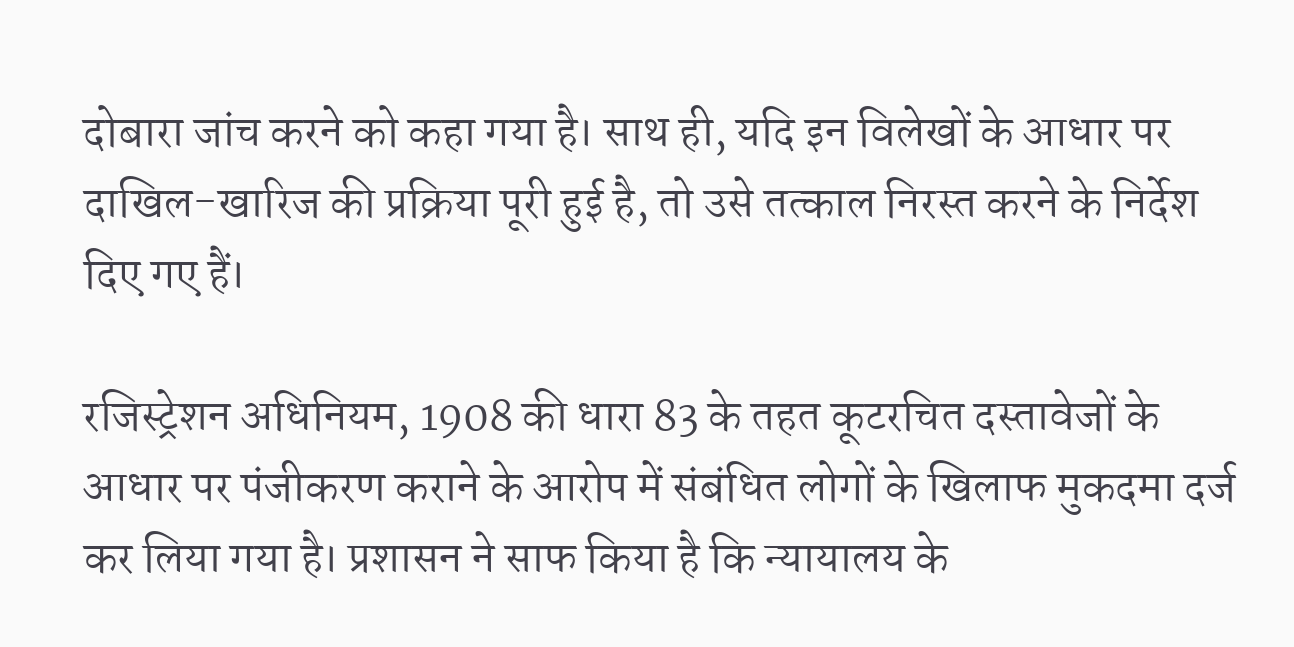दोबारा जांच करने को कहा गया है। साथ ही, यदि इन विलेखों के आधार पर दाखिल-खारिज की प्रक्रिया पूरी हुई है, तो उसे तत्काल निरस्त करने के निर्देश दिए गए हैं।

रजिस्ट्रेशन अधिनियम, 1908 की धारा 83 के तहत कूटरचित दस्तावेजों के आधार पर पंजीकरण कराने के आरोप में संबंधित लोगों के खिलाफ मुकदमा दर्ज कर लिया गया है। प्रशासन ने साफ किया है कि न्यायालय के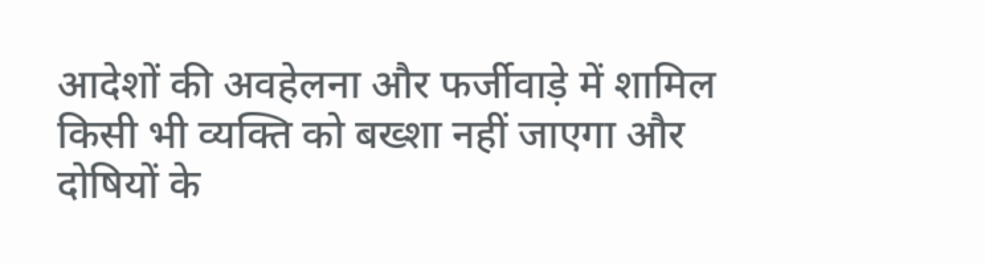आदेशों की अवहेलना और फर्जीवाड़े में शामिल किसी भी व्यक्ति को बख्शा नहीं जाएगा और दोषियों के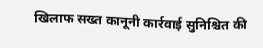खिलाफ सख्त कानूनी कार्रवाई सुनिश्चित की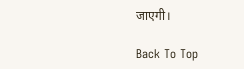जाएगी।

Back To Top